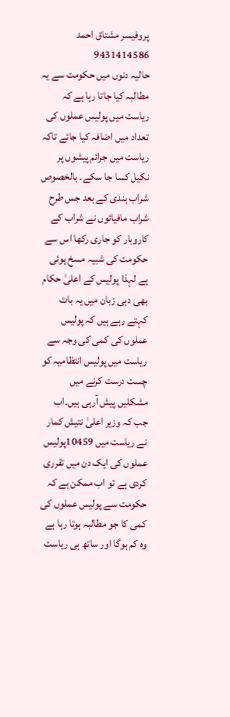پروفیسر مشتاق احمد
9431414586
حالیہ دنوں میں حکومت سے یہ مطالبہ کیا جاتا رہا ہے کہ ریاست میں پولیس عملوں کی تعداد میں اضافہ کیا جائے تاکہ ریاست میں جرائم پیشوں پر نکیل کسا جا سکے۔ بالخصوص شراب بندی کے بعد جس طرح شراب مافیائوں نے شراب کے کاروبار کو جاری رکھا اس سے حکومت کی شبیہ مسخ ہوئی ہے لہذا پولیس کے اعلیٰ حکام بھی دبی زبان میں یہ بات کہتے رہے ہیں کہ پولیس عملوں کی کمی کی وجہ سے ریاست میں پولیس انتظامیہ کو چست درست کرنے میں مشکلیں پیش آرہی ہیں۔اب جب کہ وزیر اعلیٰ نتیش کمار نے ریاست میں 10459پولیس عملوں کی ایک دن میں تقرری کردی ہے تو اب ممکن ہے کہ حکومت سے پولیس عملوں کی کمی کا جو مطالبہ ہوتا رہا ہے وہ کم ہوگا اور ساتھ ہی ریاست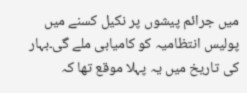میں جرائم پیشوں پر نکیل کسنے میں پولیس انتظامیہ کو کامیابی ملے گی۔بہار کی تاریخ میں یہ پہلا موقع تھا کہ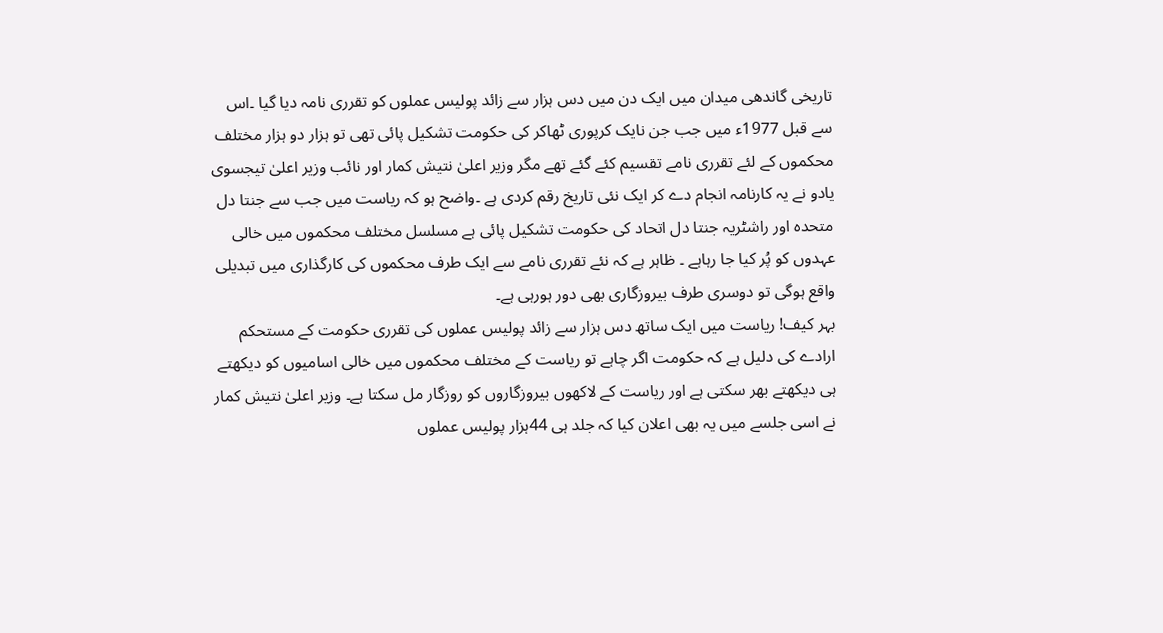تاریخی گاندھی میدان میں ایک دن میں دس ہزار سے زائد پولیس عملوں کو تقرری نامہ دیا گیا ۔اس سے قبل 1977ء میں جب جن نایک کرپوری ٹھاکر کی حکومت تشکیل پائی تھی تو ہزار دو ہزار مختلف محکموں کے لئے تقرری نامے تقسیم کئے گئے تھے مگر وزیر اعلیٰ نتیش کمار اور نائب وزیر اعلیٰ تیجسوی یادو نے یہ کارنامہ انجام دے کر ایک نئی تاریخ رقم کردی ہے ۔واضح ہو کہ ریاست میں جب سے جنتا دل متحدہ اور راشٹریہ جنتا دل اتحاد کی حکومت تشکیل پائی ہے مسلسل مختلف محکموں میں خالی عہدوں کو پُر کیا جا رہاہے ۔ ظاہر ہے کہ نئے تقرری نامے سے ایک طرف محکموں کی کارگذاری میں تبدیلی واقع ہوگی تو دوسری طرف بیروزگاری بھی دور ہورہی ہے۔
بہر کیف! ریاست میں ایک ساتھ دس ہزار سے زائد پولیس عملوں کی تقرری حکومت کے مستحکم ارادے کی دلیل ہے کہ حکومت اگر چاہے تو ریاست کے مختلف محکموں میں خالی اسامیوں کو دیکھتے ہی دیکھتے بھر سکتی ہے اور ریاست کے لاکھوں بیروزگاروں کو روزگار مل سکتا ہے۔ وزیر اعلیٰ نتیش کمار نے اسی جلسے میں یہ بھی اعلان کیا کہ جلد ہی 44ہزار پولیس عملوں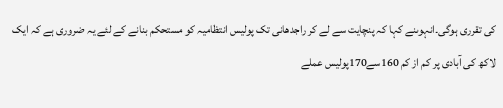کی تقرری ہوگی۔انہوںنے کہا کہ پنچایت سے لے کر راجدھانی تک پولیس انتظامیہ کو مستحکم بنانے کے لئے یہ ضروری ہے کہ ایک لاکھ کی آبادی پر کم از کم 160سے170پولیس عملے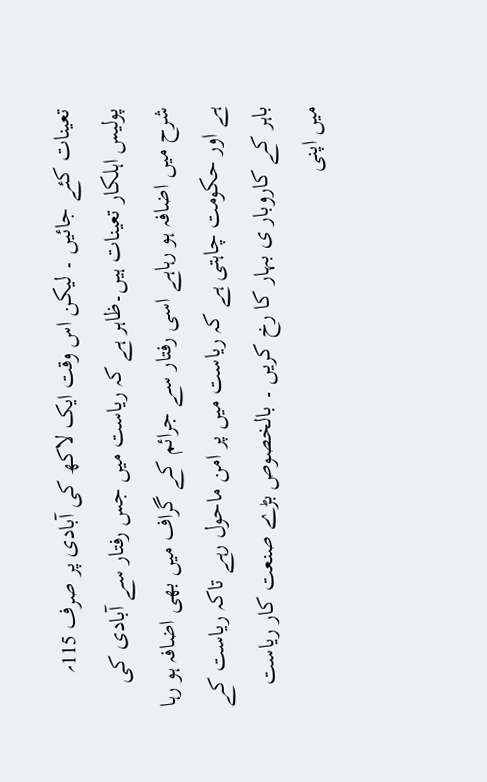تعینات کئے جائیں ۔ لیکن اس وقت ایک لاکھ کی آبادی پر صرف 115؍ پولیس اہلکار تعینات ہیں۔ظاہر ہے کہ ریاست میں جس رفتار سے آبادی کی شرح میں اضافہ ہو رہاہے اسی رفتار سے جرائم کے گراف میں بھی اضافہ ہو رہا ہے اور حکومت چاہتی ہے کہ ریاست میں پر امن ماحول رہے تاکہ ریاست کے باہر کے کاروبار ی بہار کا رخ کریں ۔ بالخصوص بڑے صنعت کار ریاست میں اپنی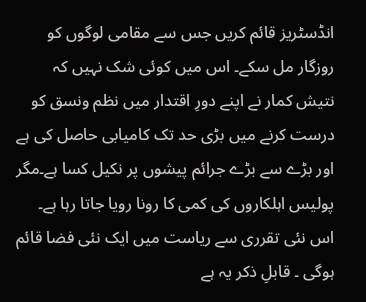انڈسٹریز قائم کریں جس سے مقامی لوگوں کو روزگار مل سکے۔ اس میں کوئی شک نہیں کہ نتیش کمار نے اپنے دورِ اقتدار میں نظم ونسق کو درست کرنے میں بڑی حد تک کامیابی حاصل کی ہے اور بڑے سے بڑے جرائم پیشوں پر نکیل کسا ہے۔مگر پولیس اہلکاروں کی کمی کا رونا رویا جاتا رہا ہے۔ اس نئی تقرری سے ریاست میں ایک نئی فضا قائم ہوگی ۔ قابلِ ذکر یہ ہے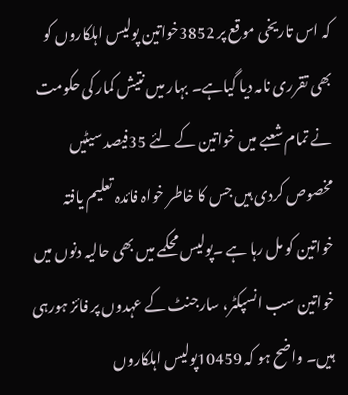کہ اس تاریخی موقع پر 3852خواتین پولیس اہلکاروں کو بھی تقرری نامہ دیا گیاہے۔ بہار میں نتیش کمار کی حکومت نے تمام شعبے میں خواتین کے لئے 35فیصد سیٹیں مخصوص کردی ہیں جس کا خاطر خواہ فائدہ تعلیم یافتہ خواتین کو مل رہا ہے ۔پولیس محکمے میں بھی حالیہ دنوں میں خواتین سب انسپکٹر، سارجنٹ کے عہدوں پر فائز ہورہی ہیں۔ واضح ہو کہ 10459پولیس اہلکاروں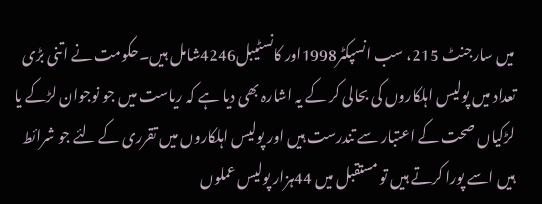میں سارجنٹ 215، سب انسپکٹر1998اور کانسٹیبل4246شامل ہیں۔حکومت نے اتنی بڑی تعداد میں پولیس اہلکاروں کی بحالی کر کے یہ اشارہ بھی دیا ہے کہ ریاست میں جو نوجوان لڑکے یا لڑکیاں صحت کے اعتبار سے تندرست ہیں اور پولیس اہلکاروں میں تقرری کے لئے جو شرائط ہیں اسے پورا کرتے ہیں تو مستقبل میں 44ہزار پولیس عملوں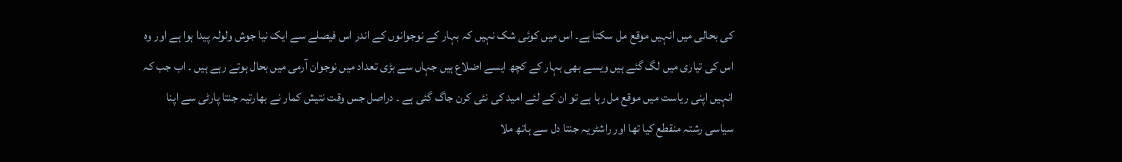کی بحالی میں انہیں موقع مل سکتا ہے۔ اس میں کوئی شک نہیں کہ بہار کے نوجوانوں کے اندر اس فیصلے سے ایک نیا جوش ولولہ پیدا ہوا ہے اور وہ اس کی تیاری میں لگ گئے ہیں ویسے بھی بہار کے کچھ ایسے اضلاع ہیں جہاں سے بڑی تعداد میں نوجوان آرمی میں بحال ہوتے رہے ہیں ۔ اب جب کہ انہیں اپنی ریاست میں موقع مل رہا ہے تو ان کے لئے امید کی نئی کرن جاگ گئی ہے ۔ دراصل جس وقت نتیش کمار نے بھارتیہ جنتا پارٹی سے اپنا سیاسی رشتہ منقطع کیا تھا اور راشٹریہ جنتا دل سے ہاتھ ملا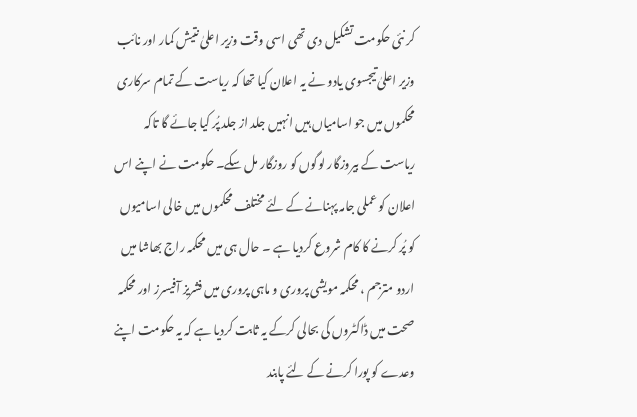کر نئی حکومت تشکیل دی تھی اسی وقت وزیر اعلیٰ نتیش کمار اور نائب وزیر اعلیٰ تیجسوی یادو نے یہ اعلان کیا تھا کہ ریاست کے تمام سرکاری محکموں میں جو اسامیاں ہیں انہیں جلد از جلد پُر کیا جائے گا تاکہ ریاست کے بیروزگار لوگوں کو روزگار مل سکے۔ حکومت نے اپنے اس اعلان کو عملی جامہ پہنانے کے لئے مختلف محکموں میں خالی اسامیوں کو پُر کرنے کا کام شروع کردیا ہے ۔ حال ہی میں محکمہ راج بھاشا میں اردو مترجم ، محکمہ مویشی پروری و ماہی پروری میں فشریز آفیسرز اور محکمہ صحت میں ڈاکٹروں کی بحالی کرکے یہ ثابت کردیا ہے کہ یہ حکومت اپنے وعدے کو پورا کرنے کے لئے پابند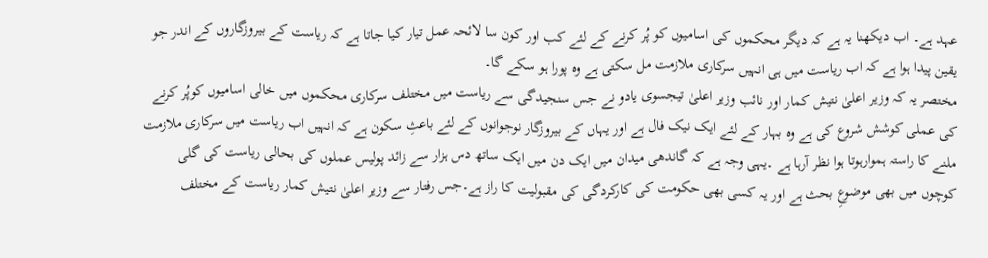عہد ہے۔ اب دیکھنا یہ ہے کہ دیگر محکموں کی اسامیوں کو پُر کرنے کے لئے کب اور کون سا لائحہ عمل تیار کیا جاتا ہے کہ ریاست کے بیروزگاروں کے اندر جو یقین پیدا ہوا ہے کہ اب ریاست میں ہی انہیں سرکاری ملازمت مل سکتی ہے وہ پورا ہو سکے گا۔
مختصر یہ کہ وزیر اعلیٰ نتیش کمار اور نائب وزیر اعلیٰ تیجسوی یادو نے جس سنجیدگی سے ریاست میں مختلف سرکاری محکموں میں خالی اسامیوں کوپُر کرنے کی عملی کوشش شروع کی ہے وہ بہار کے لئے ایک نیک فال ہے اور یہاں کے بیروزگار نوجوانوں کے لئے باعثِ سکون ہے کہ انہیں اب ریاست میں سرکاری ملازمت ملنے کا راستہ ہموارہوتا ہوا نظر آرہا ہے ۔یہی وجہ ہے کہ گاندھی میدان میں ایک دن میں ایک ساتھ دس ہزار سے زائد پولیس عملوں کی بحالی ریاست کی گلی کوچوں میں بھی موضوعِ بحث ہے اور یہ کسی بھی حکومت کی کارکردگی کی مقبولیت کا راز ہے۔جس رفتار سے وزیر اعلیٰ نتیش کمار ریاست کے مختلف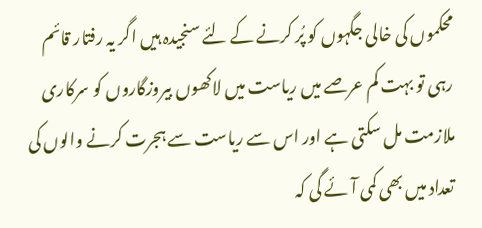محکموں کی خالی جگہوں کو پُر کرنے کے لئے سنجیدہ ہیں اگر یہ رفتار قائم رہی تو بہت کم عرصے میں ریاست میں لاکھوں بیروزگاروں کو سرکاری ملازمت مل سکتی ہے اور اس سے ریاست سے ہجرت کرنے والوں کی تعداد میں بھی کمی آئے گی کہ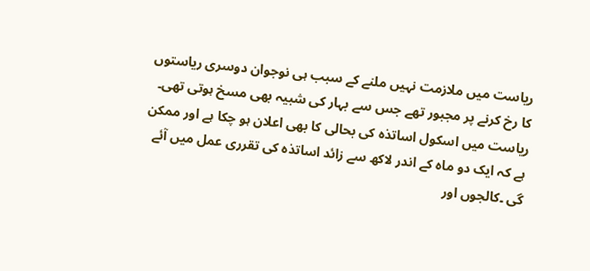ریاست میں ملازمت نہیں ملنے کے سبب ہی نوجوان دوسری ریاستوں کا رخ کرنے پر مجبور تھے جس سے بہار کی شبیہ بھی مسخ ہوتی تھی۔ ریاست میں اسکول اساتذہ کی بحالی کا بھی اعلان ہو چکا ہے اور ممکن ہے کہ ایک دو ماہ کے اندر لاکھ سے زائد اساتذہ کی تقرری عمل میں آئے گی ۔کالجوں اور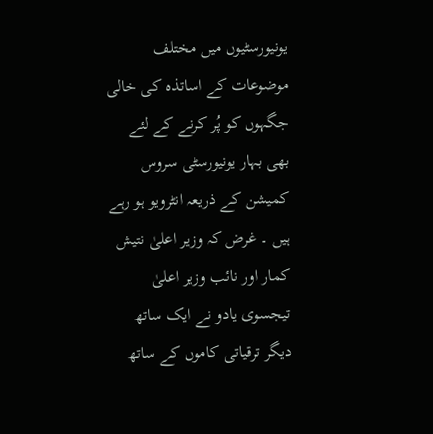یونیورسٹیوں میں مختلف موضوعات کے اساتذہ کی خالی جگہوں کو پُر کرنے کے لئے بھی بہار یونیورسٹی سروس کمیشن کے ذریعہ انٹرویو ہو رہے ہیں ۔ غرض کہ وزیر اعلیٰ نتیش کمار اور نائب وزیر اعلیٰ تیجسوی یادو نے ایک ساتھ دیگر ترقیاتی کاموں کے ساتھ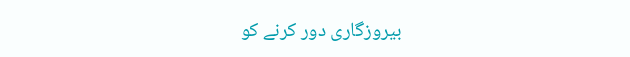بیروزگاری دور کرنے کو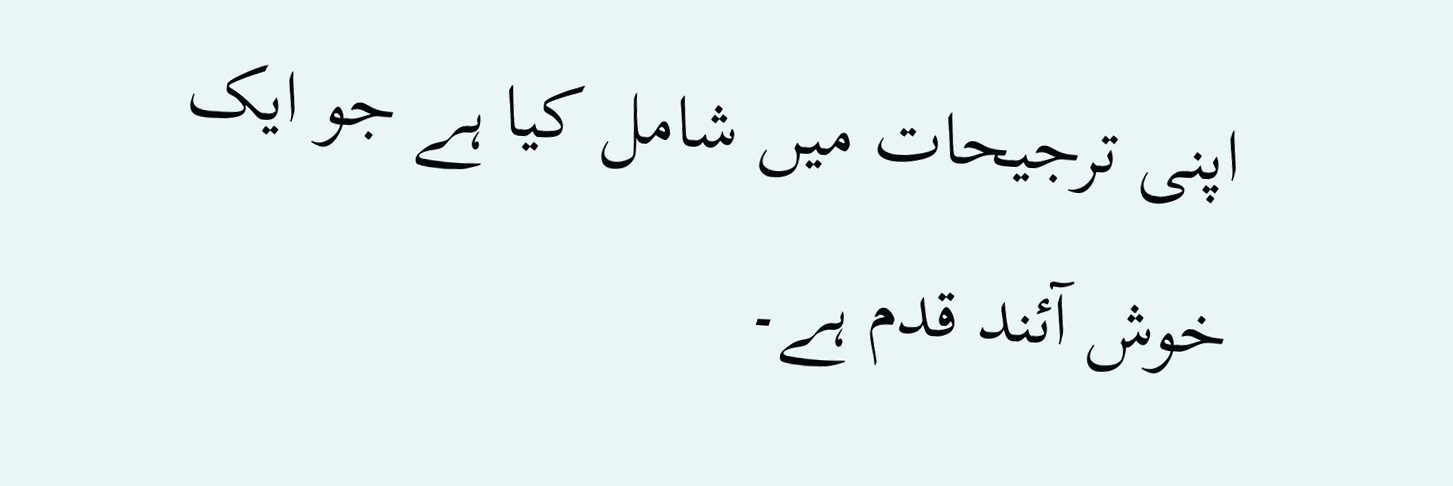اپنی ترجیحات میں شامل کیا ہے جو ایک خوش آئند قدم ہے۔